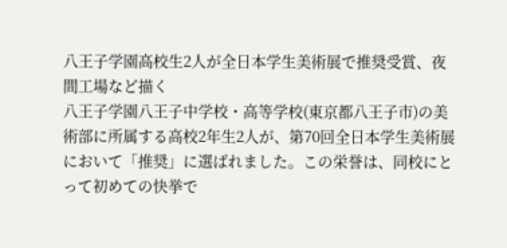八王子学園高校生2人が全日本学生美術展で推奨受賞、夜間工場など描く
八王子学園八王子中学校・高等学校(東京都八王子市)の美術部に所属する高校2年生2人が、第70回全日本学生美術展において「推奨」に選ばれました。この栄誉は、同校にとって初めての快挙で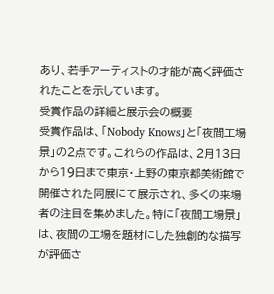あり、若手アーティストの才能が高く評価されたことを示しています。
受賞作品の詳細と展示会の概要
受賞作品は、「Nobody Knows」と「夜間工場景」の2点です。これらの作品は、2月13日から19日まで東京・上野の東京都美術館で開催された同展にて展示され、多くの来場者の注目を集めました。特に「夜間工場景」は、夜間の工場を題材にした独創的な描写が評価さ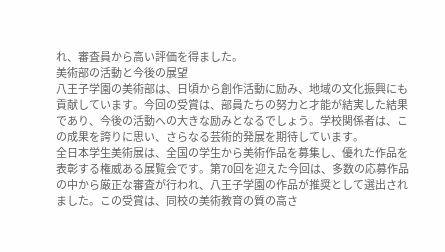れ、審査員から高い評価を得ました。
美術部の活動と今後の展望
八王子学園の美術部は、日頃から創作活動に励み、地域の文化振興にも貢献しています。今回の受賞は、部員たちの努力と才能が結実した結果であり、今後の活動への大きな励みとなるでしょう。学校関係者は、この成果を誇りに思い、さらなる芸術的発展を期待しています。
全日本学生美術展は、全国の学生から美術作品を募集し、優れた作品を表彰する権威ある展覧会です。第70回を迎えた今回は、多数の応募作品の中から厳正な審査が行われ、八王子学園の作品が推奨として選出されました。この受賞は、同校の美術教育の質の高さ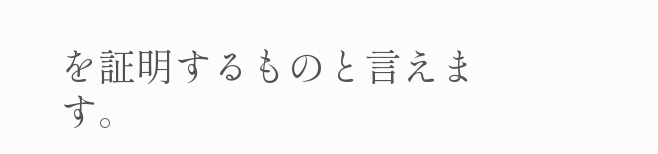を証明するものと言えます。